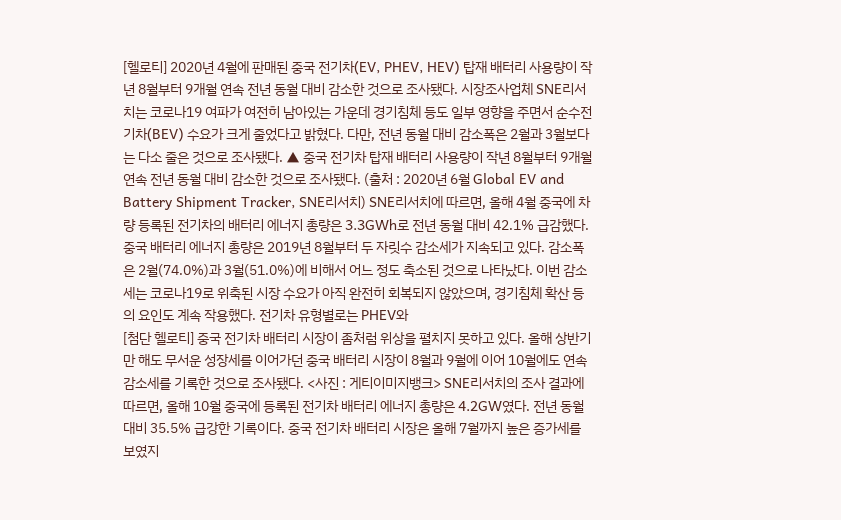[헬로티] 2020년 4월에 판매된 중국 전기차(EV, PHEV, HEV) 탑재 배터리 사용량이 작년 8월부터 9개월 연속 전년 동월 대비 감소한 것으로 조사됐다. 시장조사업체 SNE리서치는 코로나19 여파가 여전히 남아있는 가운데 경기침체 등도 일부 영향을 주면서 순수전기차(BEV) 수요가 크게 줄었다고 밝혔다. 다만, 전년 동월 대비 감소폭은 2월과 3월보다는 다소 줄은 것으로 조사됐다. ▲ 중국 전기차 탑재 배터리 사용량이 작년 8월부터 9개월 연속 전년 동월 대비 감소한 것으로 조사됐다. (출처 : 2020년 6월 Global EV and Battery Shipment Tracker, SNE리서치) SNE리서치에 따르면, 올해 4월 중국에 차량 등록된 전기차의 배터리 에너지 총량은 3.3GWh로 전년 동월 대비 42.1% 급감했다. 중국 배터리 에너지 총량은 2019년 8월부터 두 자릿수 감소세가 지속되고 있다. 감소폭은 2월(74.0%)과 3월(51.0%)에 비해서 어느 정도 축소된 것으로 나타났다. 이번 감소세는 코로나19로 위축된 시장 수요가 아직 완전히 회복되지 않았으며, 경기침체 확산 등의 요인도 계속 작용했다. 전기차 유형별로는 PHEV와
[첨단 헬로티] 중국 전기차 배터리 시장이 좀처럼 위상을 펼치지 못하고 있다. 올해 상반기만 해도 무서운 성장세를 이어가던 중국 배터리 시장이 8월과 9월에 이어 10월에도 연속 감소세를 기록한 것으로 조사됐다. <사진 : 게티이미지뱅크> SNE리서치의 조사 결과에 따르면, 올해 10월 중국에 등록된 전기차 배터리 에너지 총량은 4.2GW였다. 전년 동월 대비 35.5% 급강한 기록이다. 중국 전기차 배터리 시장은 올해 7월까지 높은 증가세를 보였지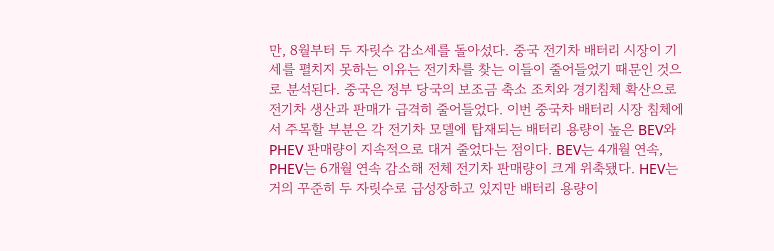만, 8월부터 두 자릿수 감소세를 돌아섰다. 중국 전기차 배터리 시장이 기세를 펼치지 못하는 이유는 전기차를 찾는 이들이 줄어들었기 때문인 것으로 분석된다. 중국은 정부 당국의 보조금 축소 조치와 경기침체 확산으로 전기차 생산과 판매가 급격히 줄어들었다. 이번 중국차 배터리 시장 침체에서 주목할 부분은 각 전기차 모델에 탑재되는 배터리 용량이 높은 BEV와 PHEV 판매량이 지속적으로 대거 줄었다는 점이다. BEV는 4개월 연속, PHEV는 6개월 연속 감소해 전체 전기차 판매량이 크게 위축됐다. HEV는 거의 꾸준히 두 자릿수로 급성장하고 있지만 배터리 용량이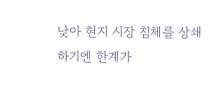낮아 현지 시장 침체를 상쇄하기엔 한계가